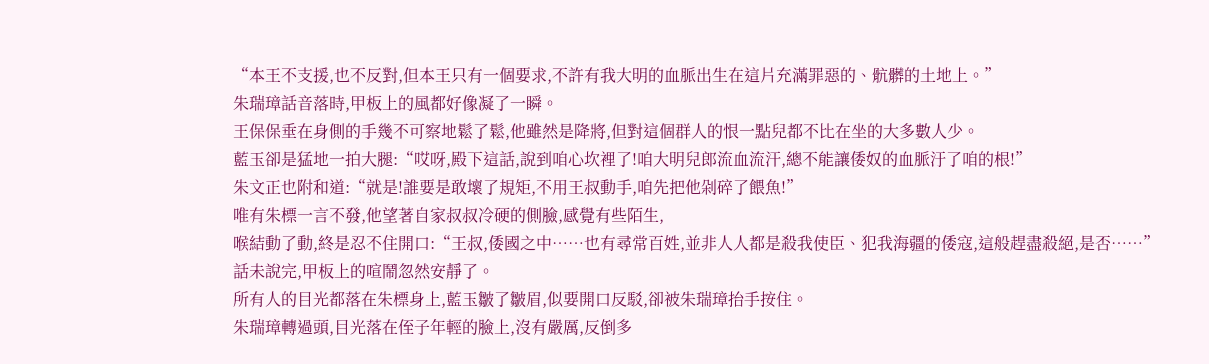“本王不支援,也不反對,但本王只有一個要求,不許有我大明的血脈出生在這片充滿罪惡的、骯髒的土地上。”
朱瑞璋話音落時,甲板上的風都好像凝了一瞬。
王保保垂在身側的手幾不可察地鬆了鬆,他雖然是降將,但對這個群人的恨一點兒都不比在坐的大多數人少。
藍玉卻是猛地一拍大腿:“哎呀,殿下這話,說到咱心坎裡了!咱大明兒郎流血流汗,總不能讓倭奴的血脈汙了咱的根!”
朱文正也附和道:“就是!誰要是敢壞了規矩,不用王叔動手,咱先把他剁碎了餵魚!”
唯有朱標一言不發,他望著自家叔叔冷硬的側臉,感覺有些陌生,
喉結動了動,終是忍不住開口:“王叔,倭國之中……也有尋常百姓,並非人人都是殺我使臣、犯我海疆的倭寇,這般趕盡殺絕,是否……”
話未說完,甲板上的喧鬧忽然安靜了。
所有人的目光都落在朱標身上,藍玉皺了皺眉,似要開口反駁,卻被朱瑞璋抬手按住。
朱瑞璋轉過頭,目光落在侄子年輕的臉上,沒有嚴厲,反倒多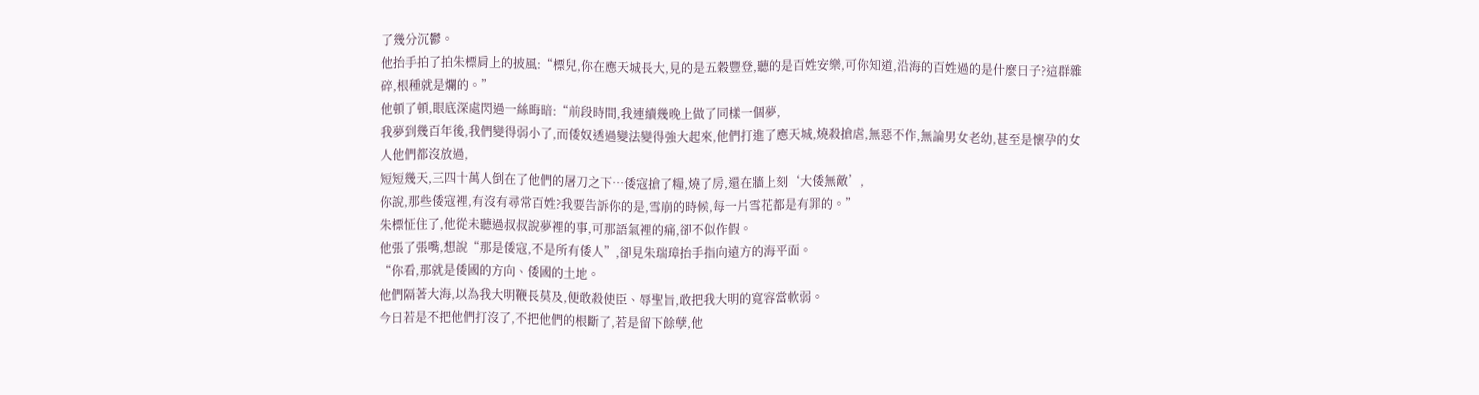了幾分沉鬱。
他抬手拍了拍朱標肩上的披風:“標兒,你在應天城長大,見的是五穀豐登,聽的是百姓安樂,可你知道,沿海的百姓過的是什麼日子?這群雜碎,根種就是爛的。”
他頓了頓,眼底深處閃過一絲晦暗:“前段時間,我連續幾晚上做了同樣一個夢,
我夢到幾百年後,我們變得弱小了,而倭奴透過變法變得強大起來,他們打進了應天城,燒殺搶虐,無惡不作,無論男女老幼,甚至是懷孕的女人他們都沒放過,
短短幾天,三四十萬人倒在了他們的屠刀之下…倭寇搶了糧,燒了房,還在牆上刻‘大倭無敵’,
你說,那些倭寇裡,有沒有尋常百姓?我要告訴你的是,雪崩的時候,每一片雪花都是有罪的。”
朱標怔住了,他從未聽過叔叔說夢裡的事,可那語氣裡的痛,卻不似作假。
他張了張嘴,想說“那是倭寇,不是所有倭人”,卻見朱瑞璋抬手指向遠方的海平面。
“你看,那就是倭國的方向、倭國的土地。
他們隔著大海,以為我大明鞭長莫及,便敢殺使臣、辱聖旨,敢把我大明的寬容當軟弱。
今日若是不把他們打沒了,不把他們的根斷了,若是留下餘孽,他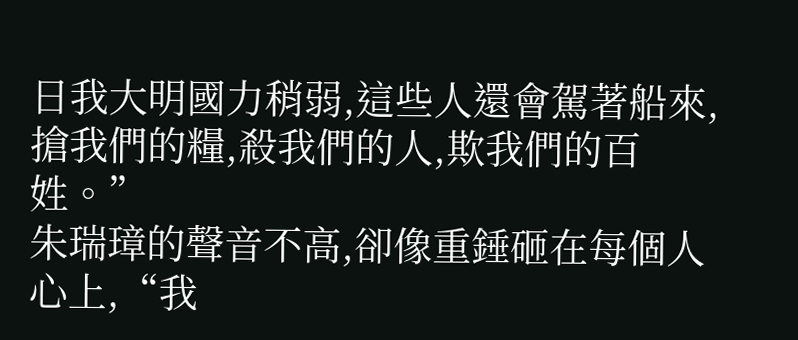日我大明國力稍弱,這些人還會駕著船來,搶我們的糧,殺我們的人,欺我們的百姓。”
朱瑞璋的聲音不高,卻像重錘砸在每個人心上,“我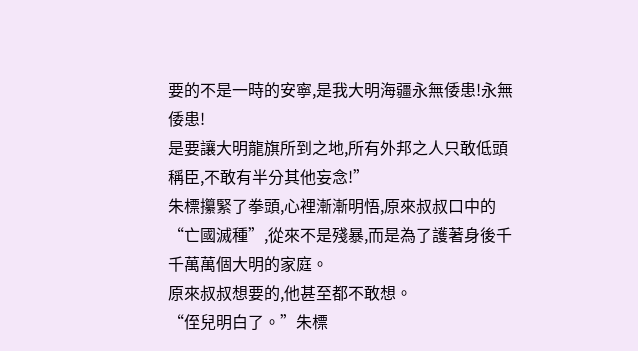要的不是一時的安寧,是我大明海疆永無倭患!永無倭患!
是要讓大明龍旗所到之地,所有外邦之人只敢低頭稱臣,不敢有半分其他妄念!”
朱標攥緊了拳頭,心裡漸漸明悟,原來叔叔口中的“亡國滅種”,從來不是殘暴,而是為了護著身後千千萬萬個大明的家庭。
原來叔叔想要的,他甚至都不敢想。
“侄兒明白了。”朱標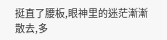挺直了腰板,眼神里的迷茫漸漸散去,多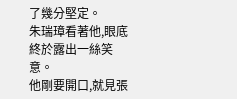了幾分堅定。
朱瑞璋看著他,眼底終於露出一絲笑意。
他剛要開口,就見張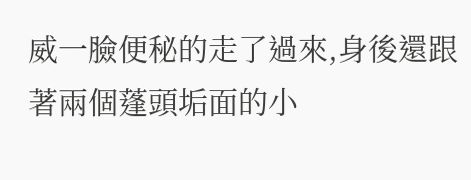威一臉便秘的走了過來,身後還跟著兩個蓬頭垢面的小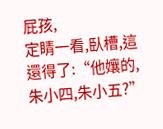屁孩,
定睛一看,臥槽,這還得了:“他孃的,朱小四,朱小五?”